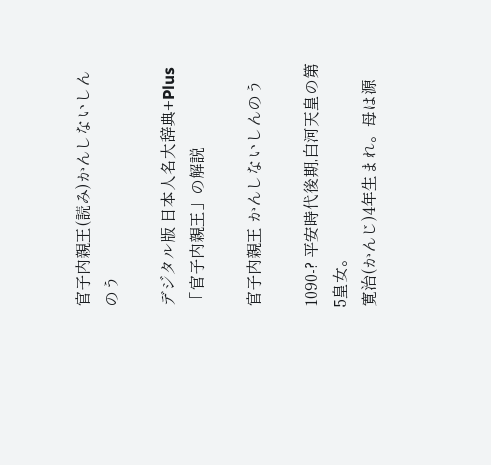官子内親王(読み)かんしないしんのう

デジタル版 日本人名大辞典+Plus 「官子内親王」の解説

官子内親王 かんしないしんのう

1090-? 平安時代後期,白河天皇の第5皇女。
寛治(かんじ)4年生まれ。母は源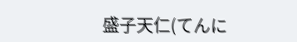盛子天仁(てんに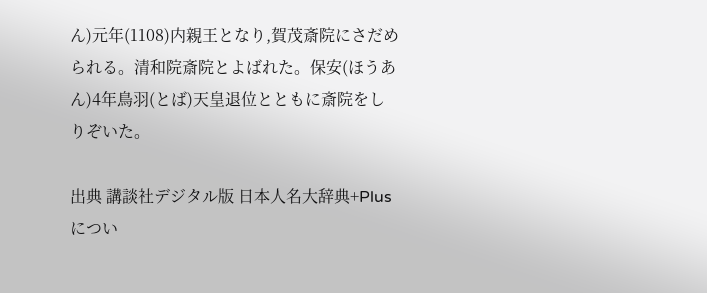ん)元年(1108)内親王となり,賀茂斎院にさだめられる。清和院斎院とよばれた。保安(ほうあん)4年鳥羽(とば)天皇退位とともに斎院をしりぞいた。

出典 講談社デジタル版 日本人名大辞典+Plusについ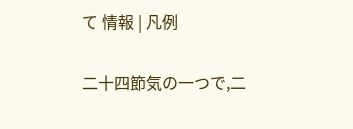て 情報 | 凡例

二十四節気の一つで,二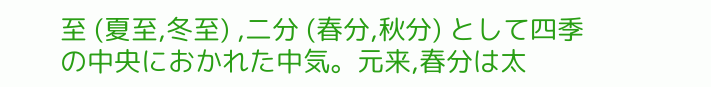至 (夏至,冬至) ,二分 (春分,秋分) として四季の中央におかれた中気。元来,春分は太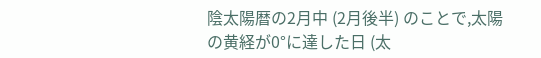陰太陽暦の2月中 (2月後半) のことで,太陽の黄経が0°に達した日 (太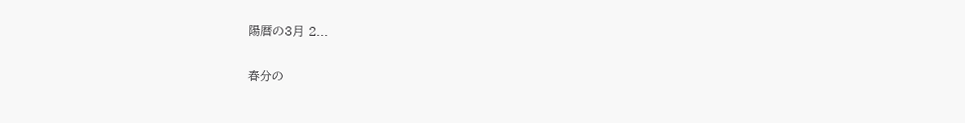陽暦の3月 2...

春分の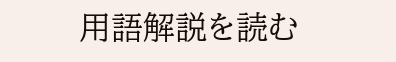用語解説を読む